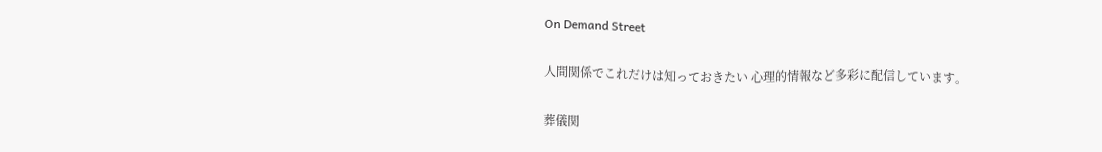On Demand Street

人間関係でこれだけは知っておきたい 心理的情報など多彩に配信しています。

葬儀関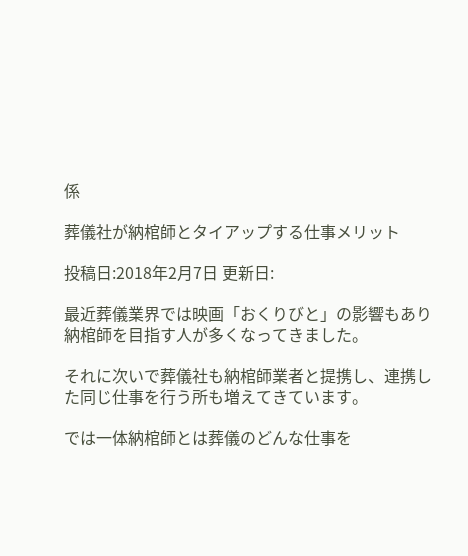係

葬儀社が納棺師とタイアップする仕事メリット

投稿日:2018年2月7日 更新日:

最近葬儀業界では映画「おくりびと」の影響もあり納棺師を目指す人が多くなってきました。

それに次いで葬儀社も納棺師業者と提携し、連携した同じ仕事を行う所も増えてきています。

では一体納棺師とは葬儀のどんな仕事を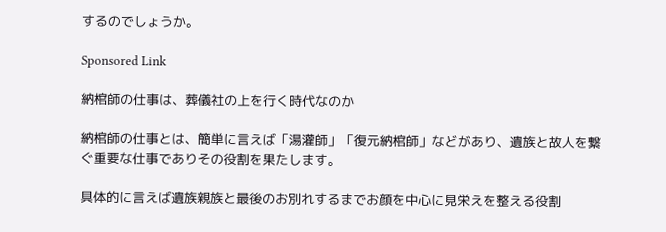するのでしょうか。

Sponsored Link

納棺師の仕事は、葬儀社の上を行く時代なのか

納棺師の仕事とは、簡単に言えば「湯灌師」「復元納棺師」などがあり、遺族と故人を繋ぐ重要な仕事でありその役割を果たします。

具体的に言えば遺族親族と最後のお別れするまでお顔を中心に見栄えを整える役割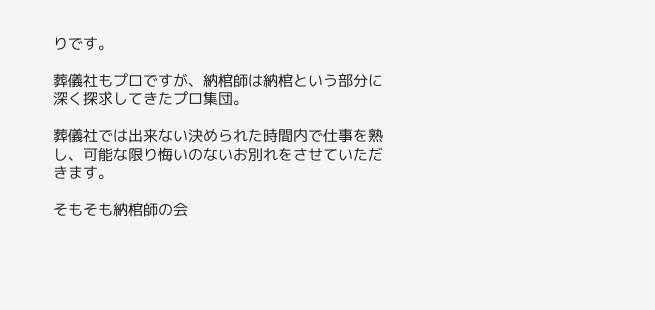りです。

葬儀社もプロですが、納棺師は納棺という部分に深く探求してきたプロ集団。

葬儀社では出来ない決められた時間内で仕事を熟し、可能な限り悔いのないお別れをさせていただきます。

そもそも納棺師の会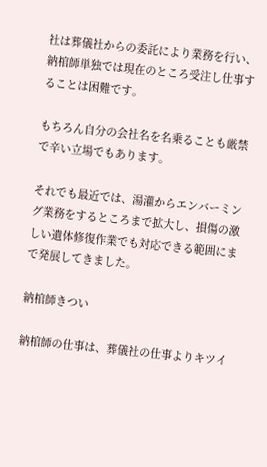社は葬儀社からの委託により業務を行い、納棺師単独では現在のところ受注し仕事することは困難です。

もちろん自分の会社名を名乗ることも厳禁で辛い立場でもあります。

それでも最近では、湯灌からエンバーミング業務をするところまで拡大し、損傷の激しい遺体修復作業でも対応できる範囲にまで発展してきました。

納棺師きつい

納棺師の仕事は、葬儀社の仕事よりキツイ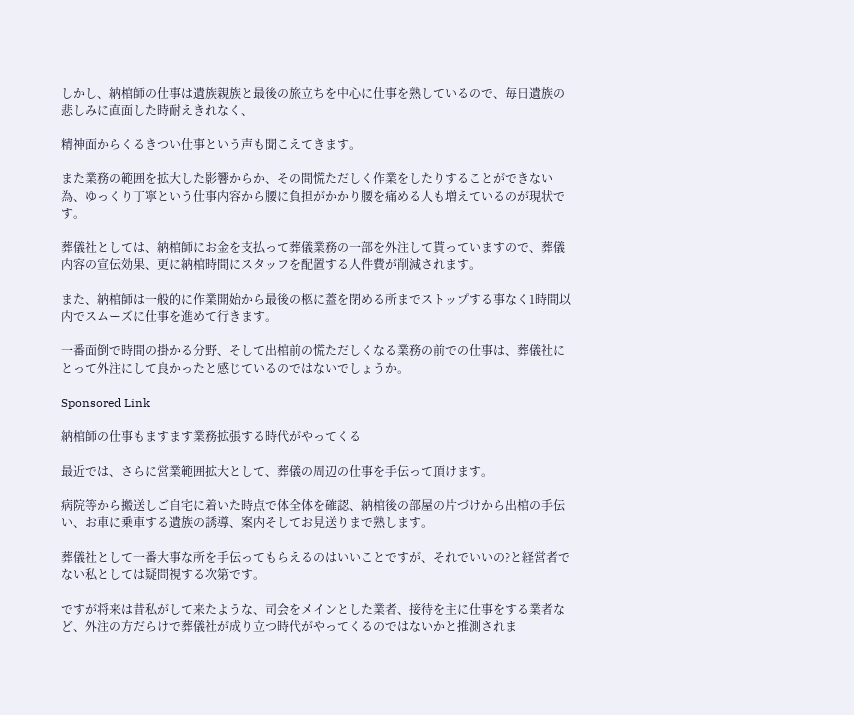しかし、納棺師の仕事は遺族親族と最後の旅立ちを中心に仕事を熟しているので、毎日遺族の悲しみに直面した時耐えきれなく、

精神面からくるきつい仕事という声も聞こえてきます。

また業務の範囲を拡大した影響からか、その間慌ただしく作業をしたりすることができない為、ゆっくり丁寧という仕事内容から腰に負担がかかり腰を痛める人も増えているのが現状です。

葬儀社としては、納棺師にお金を支払って葬儀業務の一部を外注して貰っていますので、葬儀内容の宣伝効果、更に納棺時間にスタッフを配置する人件費が削減されます。

また、納棺師は一般的に作業開始から最後の柩に蓋を閉める所までストップする事なく1時間以内でスムーズに仕事を進めて行きます。

一番面倒で時間の掛かる分野、そして出棺前の慌ただしくなる業務の前での仕事は、葬儀社にとって外注にして良かったと感じているのではないでしょうか。

Sponsored Link

納棺師の仕事もますます業務拡張する時代がやってくる

最近では、さらに営業範囲拡大として、葬儀の周辺の仕事を手伝って頂けます。

病院等から搬送しご自宅に着いた時点で体全体を確認、納棺後の部屋の片づけから出棺の手伝い、お車に乗車する遺族の誘導、案内そしてお見送りまで熟します。

葬儀社として一番大事な所を手伝ってもらえるのはいいことですが、それでいいの?と経営者でない私としては疑問視する次第です。

ですが将来は昔私がして来たような、司会をメインとした業者、接待を主に仕事をする業者など、外注の方だらけで葬儀社が成り立つ時代がやってくるのではないかと推測されま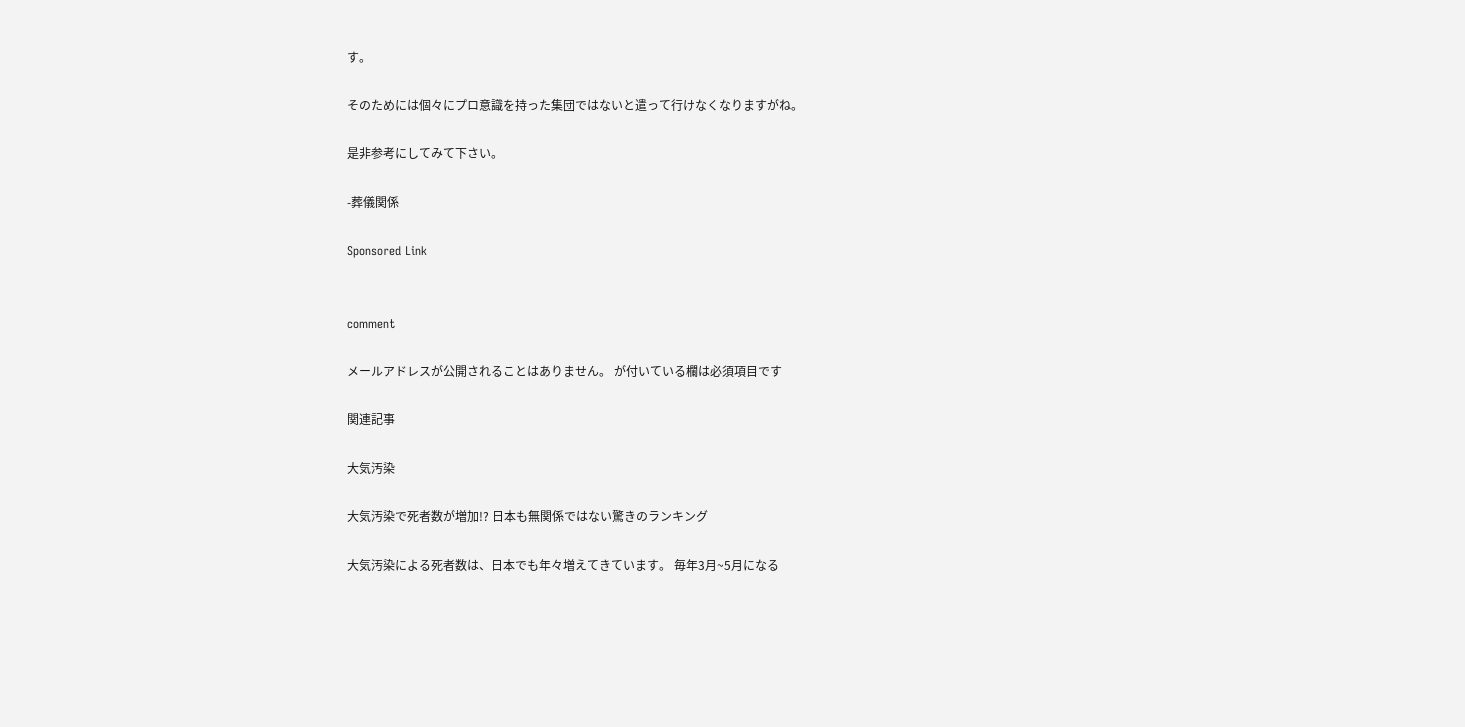す。

そのためには個々にプロ意識を持った集団ではないと遣って行けなくなりますがね。

是非参考にしてみて下さい。

-葬儀関係

Sponsored Link


comment

メールアドレスが公開されることはありません。 が付いている欄は必須項目です

関連記事

大気汚染

大気汚染で死者数が増加!? 日本も無関係ではない驚きのランキング

大気汚染による死者数は、日本でも年々増えてきています。 毎年3月~5月になる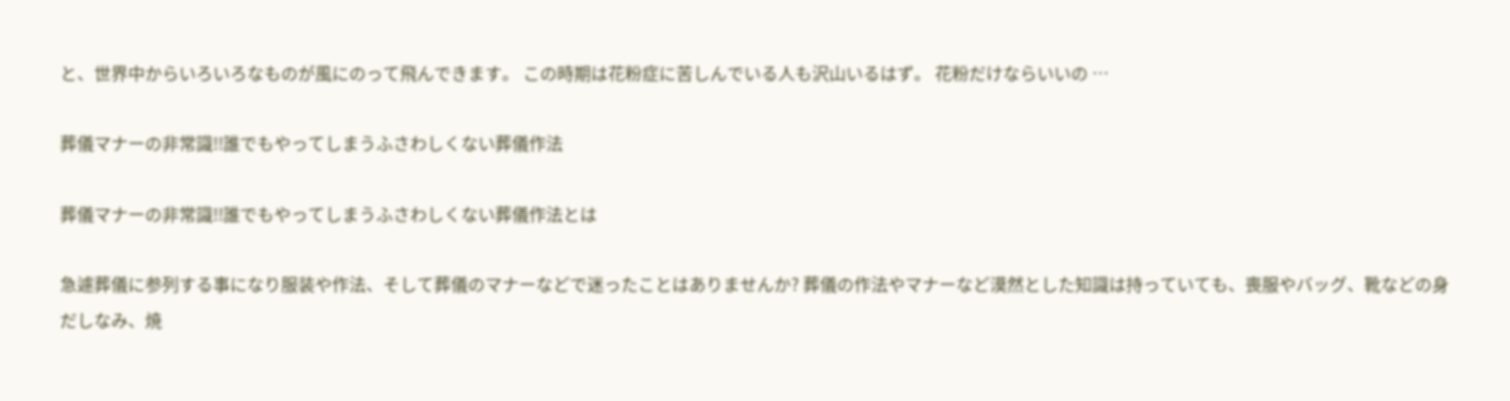と、世界中からいろいろなものが風にのって飛んできます。 この時期は花粉症に苦しんでいる人も沢山いるはず。 花粉だけならいいの …

葬儀マナーの非常識!!誰でもやってしまうふさわしくない葬儀作法

葬儀マナーの非常識!!誰でもやってしまうふさわしくない葬儀作法とは

急遽葬儀に参列する事になり服装や作法、そして葬儀のマナーなどで迷ったことはありませんか? 葬儀の作法やマナーなど漠然とした知識は持っていても、喪服やバッグ、靴などの身だしなみ、焼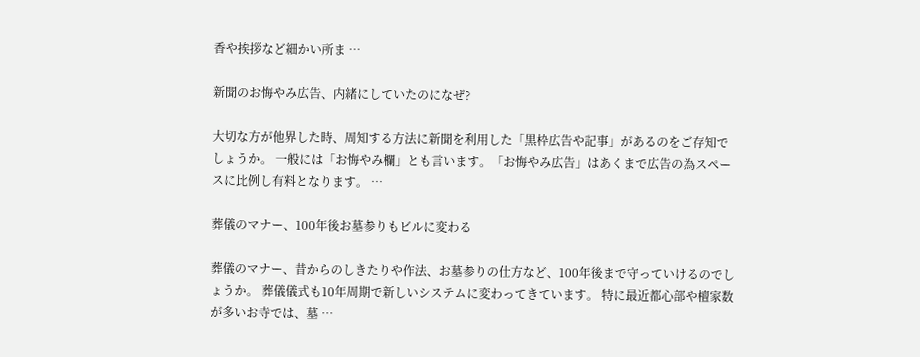香や挨拶など細かい所ま …

新聞のお悔やみ広告、内緒にしていたのになぜ?

大切な方が他界した時、周知する方法に新聞を利用した「黒枠広告や記事」があるのをご存知でしょうか。 一般には「お悔やみ欄」とも言います。「お悔やみ広告」はあくまで広告の為スペースに比例し有料となります。 …

葬儀のマナー、100年後お墓参りもビルに変わる

葬儀のマナー、昔からのしきたりや作法、お墓参りの仕方など、100年後まで守っていけるのでしょうか。 葬儀儀式も10年周期で新しいシステムに変わってきています。 特に最近都心部や檀家数が多いお寺では、墓 …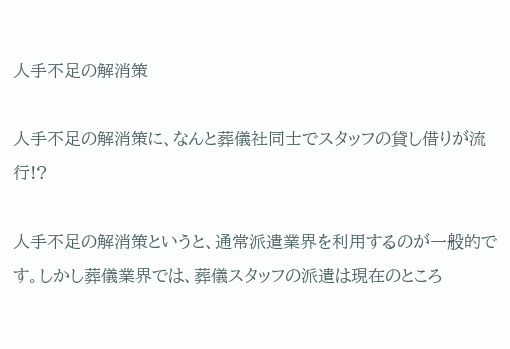人手不足の解消策

人手不足の解消策に、なんと葬儀社同士でスタッフの貸し借りが流行!?

人手不足の解消策というと、通常派遣業界を利用するのが一般的です。しかし葬儀業界では、葬儀スタッフの派遣は現在のところ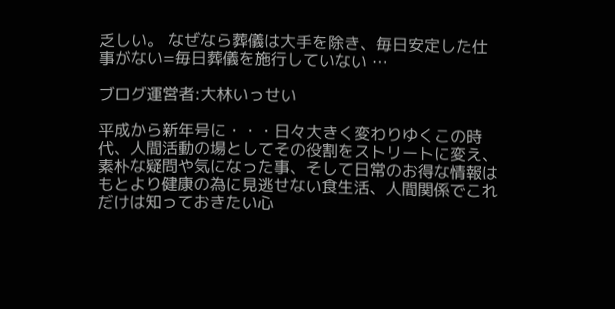乏しい。 なぜなら葬儀は大手を除き、毎日安定した仕事がない=毎日葬儀を施行していない …

ブログ運営者:大林いっせい

平成から新年号に・・・日々大きく変わりゆくこの時代、人間活動の場としてその役割をストリートに変え、素朴な疑問や気になった事、そして日常のお得な情報はもとより健康の為に見逃せない食生活、人間関係でこれだけは知っておきたい心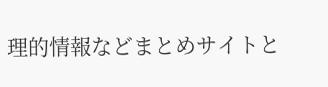理的情報などまとめサイトと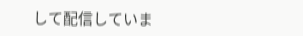して配信していま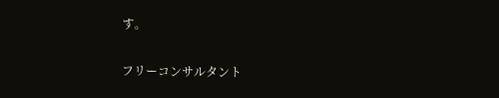す。

フリーコンサルタント